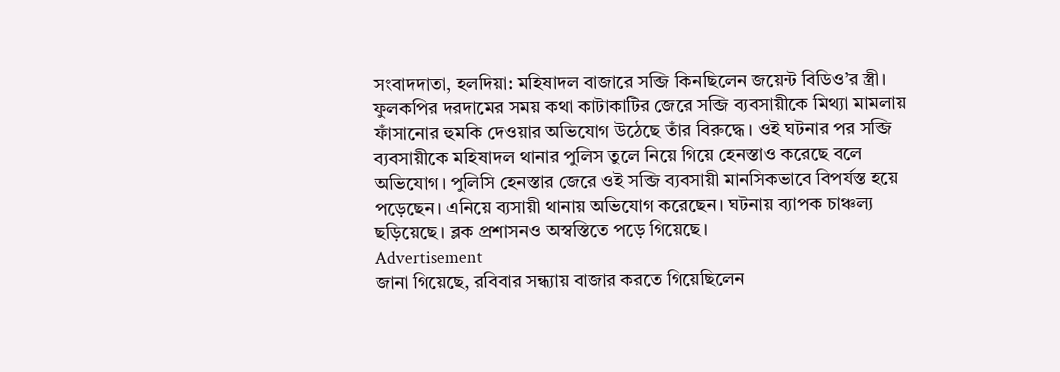সংবাদদাতা, হলদিয়া: মহিষাদল বাজারে সব্জি কিনছিলেন জয়েন্ট বিডিও’র স্ত্রী। ফুলকপির দরদামের সময় কথা কাটাকাটির জেরে সব্জি ব্যবসায়ীকে মিথ্যা মামলায় ফাঁসানোর হুমকি দেওয়ার অভিযোগ উঠেছে তাঁর বিরুদ্ধে। ওই ঘটনার পর সব্জি ব্যবসায়ীকে মহিষাদল থানার পুলিস তুলে নিয়ে গিয়ে হেনস্তাও করেছে বলে অভিযোগ। পুলিসি হেনস্তার জেরে ওই সব্জি ব্যবসায়ী মানসিকভাবে বিপর্যস্ত হয়ে পড়েছেন। এনিয়ে ব্যসায়ী থানায় অভিযোগ করেছেন। ঘটনায় ব্যাপক চাঞ্চল্য ছড়িয়েছে। ব্লক প্রশাসনও অস্বস্তিতে পড়ে গিয়েছে।
Advertisement
জানা গিয়েছে, রবিবার সন্ধ্যায় বাজার করতে গিয়েছিলেন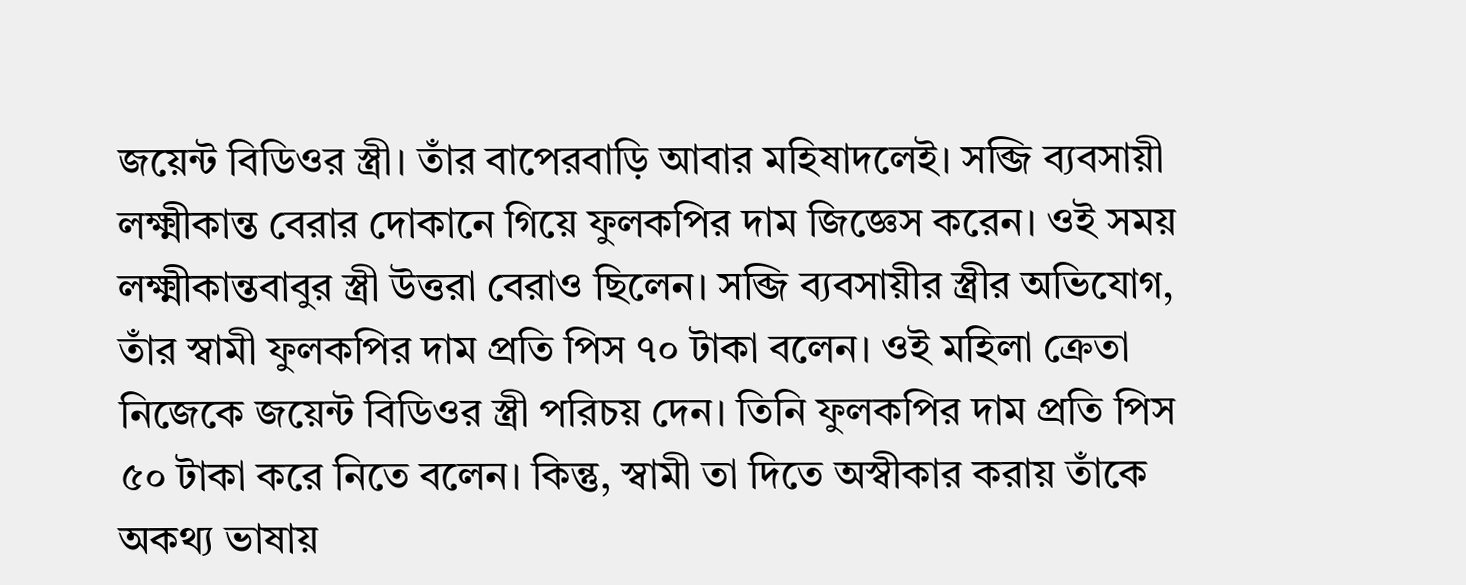জয়েন্ট বিডিওর স্ত্রী। তাঁর বাপেরবাড়ি আবার মহিষাদলেই। সব্জি ব্যবসায়ী লক্ষ্মীকান্ত বেরার দোকানে গিয়ে ফুলকপির দাম জিজ্ঞেস করেন। ওই সময় লক্ষ্মীকান্তবাবুর স্ত্রী উত্তরা বেরাও ছিলেন। সব্জি ব্যবসায়ীর স্ত্রীর অভিযোগ, তাঁর স্বামী ফুলকপির দাম প্রতি পিস ৭০ টাকা বলেন। ওই মহিলা ক্রেতা নিজেকে জয়েন্ট বিডিওর স্ত্রী পরিচয় দেন। তিনি ফুলকপির দাম প্রতি পিস ৫০ টাকা করে নিতে বলেন। কিন্তু, স্বামী তা দিতে অস্বীকার করায় তাঁকে অকথ্য ভাষায়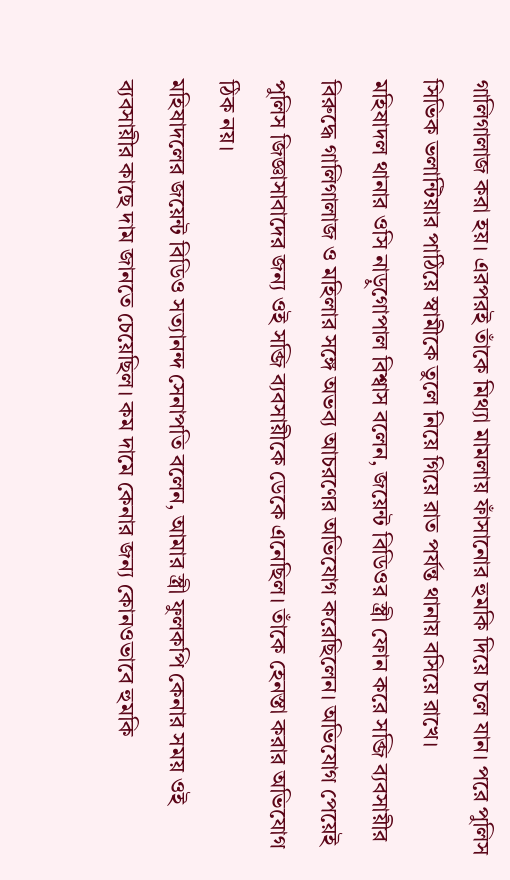গালিগালাজ করা হয়। এরপরই তাঁকে মিথ্যা মামলায় ফাঁসানোর হুমকি দিয়ে চলে যান। পরে পুলিস সিভিক ভলান্টিয়ার পাঠিয়ে স্বামীকে তুলে নিয়ে গিয়ে রাত পর্যন্ত থানায় বসিয়ে রাখে।
মহিষাদল থানার ওসি নাড়ুগোপাল বিশ্বাস বলেন, জয়েন্ট বিডিওর স্ত্রী ফোন করে সব্জি ব্যবসায়ীর বিরুদ্ধে গালিগালাজ ও মহিলার সঙ্গে অভব্য আচরণের অভিযোগ করেছিলেন। অভিযোগ পেয়েই পুলিস জিজ্ঞাসাবাদের জন্য ওই সব্জি ব্যবসায়ীকে ডেকে এনেছিল। তাঁকে হেনস্তা করার অভিযোগ ঠিক নয়।
মহিষাদলের জয়েন্ট বিডিও সত্যানন্দ সেনাপতি বলেন, আমার স্ত্রী ফুলকপি কেনার সময় ওই ব্যবসায়ীর কাছে দাম জানতে চেয়েছিল। কম দামে কেনার জন্য কোনওভাবে হুমকি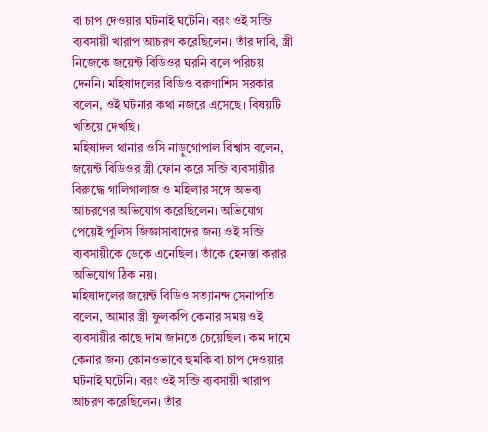বা চাপ দেওয়ার ঘটনাই ঘটেনি। বরং ওই সব্জি ব্যবসায়ী খারাপ আচরণ করেছিলেন। তাঁর দাবি, স্ত্রী নিজেকে জয়েন্ট বিডিওর ঘরনি বলে পরিচয় দেননি। মহিষাদলের বিডিও বরুণাশিস সরকার বলেন, ওই ঘটনার কথা নজরে এসেছে। বিষয়টি খতিয়ে দেখছি।
মহিষাদল থানার ওসি নাড়ুগোপাল বিশ্বাস বলেন, জয়েন্ট বিডিওর স্ত্রী ফোন করে সব্জি ব্যবসায়ীর বিরুদ্ধে গালিগালাজ ও মহিলার সঙ্গে অভব্য আচরণের অভিযোগ করেছিলেন। অভিযোগ পেয়েই পুলিস জিজ্ঞাসাবাদের জন্য ওই সব্জি ব্যবসায়ীকে ডেকে এনেছিল। তাঁকে হেনস্তা করার অভিযোগ ঠিক নয়।
মহিষাদলের জয়েন্ট বিডিও সত্যানন্দ সেনাপতি বলেন, আমার স্ত্রী ফুলকপি কেনার সময় ওই ব্যবসায়ীর কাছে দাম জানতে চেয়েছিল। কম দামে কেনার জন্য কোনওভাবে হুমকি বা চাপ দেওয়ার ঘটনাই ঘটেনি। বরং ওই সব্জি ব্যবসায়ী খারাপ আচরণ করেছিলেন। তাঁর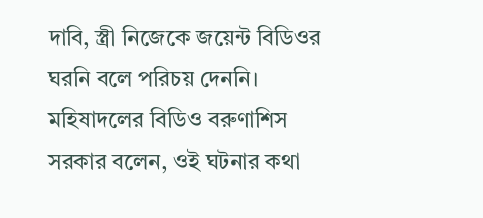দাবি, স্ত্রী নিজেকে জয়েন্ট বিডিওর ঘরনি বলে পরিচয় দেননি। মহিষাদলের বিডিও বরুণাশিস সরকার বলেন, ওই ঘটনার কথা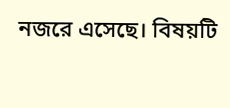নজরে এসেছে। বিষয়টি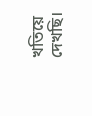খতিয়ে দেখছি।